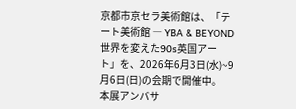京都市京セラ美術館は、「テート美術館 ― YBA & BEYOND 世界を変えた90s英国アート」を、2026年6月3日(水)~9月6日(日)の会期で開催中。
本展アンバサ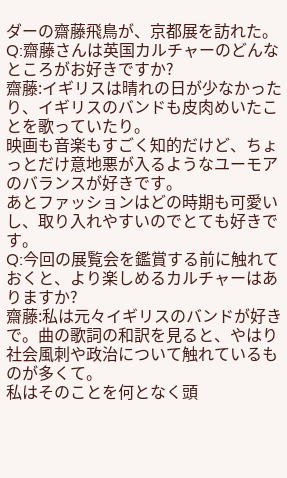ダーの齋藤飛鳥が、京都展を訪れた。
Q:齋藤さんは英国カルチャーのどんなところがお好きですか?
齋藤:イギリスは晴れの日が少なかったり、イギリスのバンドも皮肉めいたことを歌っていたり。
映画も音楽もすごく知的だけど、ちょっとだけ意地悪が入るようなユーモアのバランスが好きです。
あとファッションはどの時期も可愛いし、取り入れやすいのでとても好きです。
Q:今回の展覧会を鑑賞する前に触れておくと、より楽しめるカルチャーはありますか?
齋藤:私は元々イギリスのバンドが好きで。曲の歌詞の和訳を見ると、やはり社会風刺や政治について触れているものが多くて。
私はそのことを何となく頭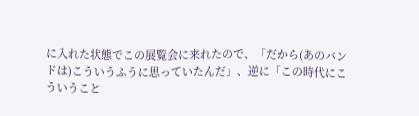に入れた状態でこの展覧会に来れたので、「だから(あのバンドは)こういうふうに思っていたんだ」、逆に「この時代にこういうこと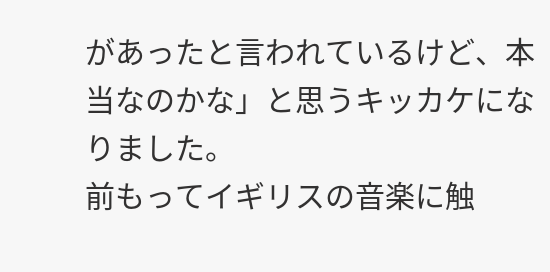があったと言われているけど、本当なのかな」と思うキッカケになりました。
前もってイギリスの音楽に触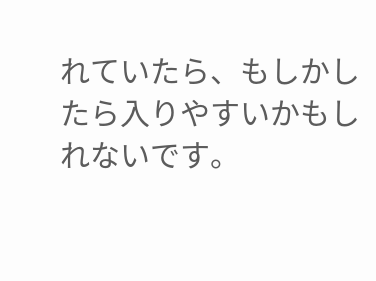れていたら、もしかしたら入りやすいかもしれないです。